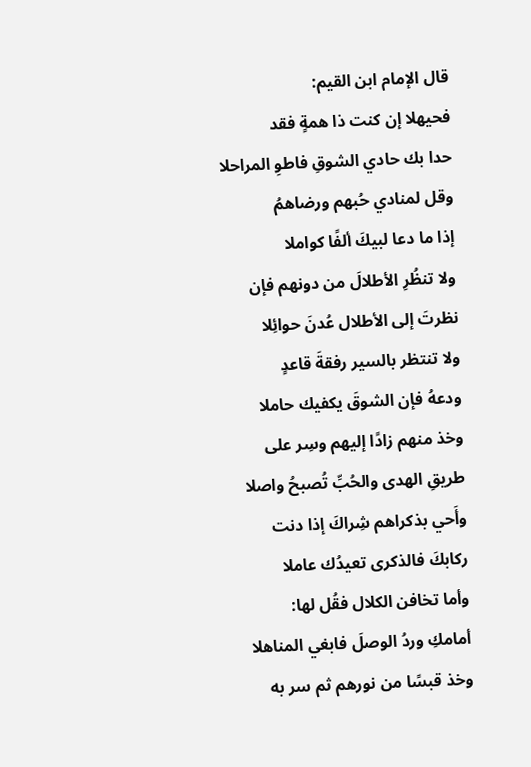قال الإمام ابن القيم:
فحيهلا إن كنت ذا همةٍ فقد
حدا بك حادي الشوقِ فاطوِ المراحلا
وقل لمنادي حُبهم ورضاهمُ
إذا ما دعا لبيكَ ألفًا كواملا
ولا تنظُرِ الأطلالَ من دونهم فإن
نظرتَ إلى الأطلال عُدنَ حوائِلا
ولا تنتظر بالسير رفقةَ قاعدٍ
ودعهُ فإن الشوقَ يكفيك حاملا
وخذ منهم زادًا إليهم وسِر على
طريقِ الهدى والحُبِّ تُصبحُ واصلا
وأَحي بذكراهم شِراكَ إذا دنت
ركابكَ فالذكرى تعيدُك عاملا
وأما تخافن الكلال فقُل لها:
أمامكِ وردُ الوصلَ فابغي المناهلا
وخذ قبسًا من نورهم ثم سر به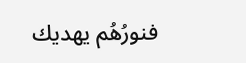فنورُهُم يهديك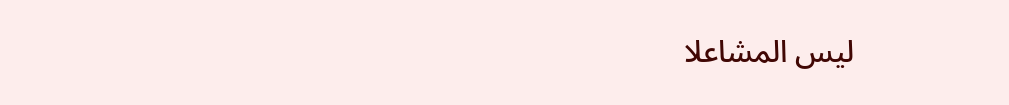ليس المشاعلا